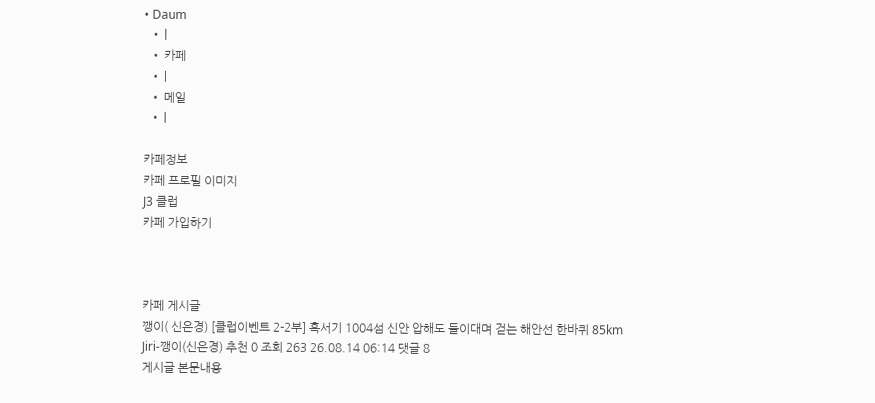• Daum
  • |
  • 카페
  • |
  • 메일
  • |

카페정보
카페 프로필 이미지
J3 클럽
카페 가입하기



카페 게시글
깽이( 신은경) [클럽이벤트 2-2부] 혹서기 1004섬 신안 압해도 들이대며 걷는 해안선 한바퀴 85km
Jiri-깽이(신은경) 추천 0 조회 263 26.08.14 06:14 댓글 8
게시글 본문내용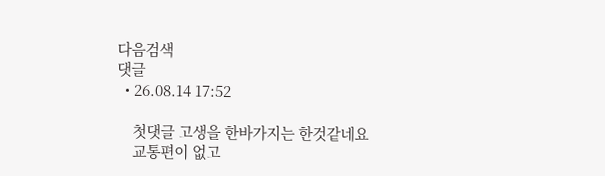다음검색
댓글
  • 26.08.14 17:52

    첫댓글 고생을 한바가지는 한것같네요
    교통편이 없고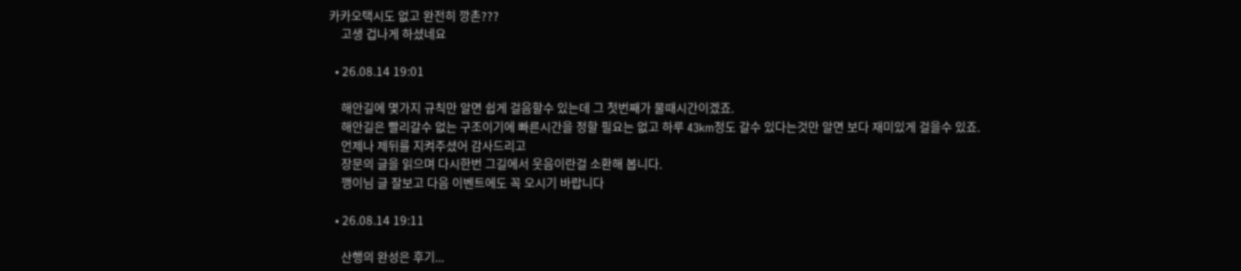카카오택시도 없고 완전히 깡촌???
    고생 겁나게 하셨네요

  • 26.08.14 19:01

    해안길에 몇가지 규칙만 알면 쉽게 걸음할수 있는데 그 첫번째가 물때시간이겠죠.
    해안길은 빨리갈수 없는 구조이기에 빠른시간을 정할 필요는 없고 하루 43km정도 갈수 있다는것만 알면 보다 재미있게 걸을수 있죠.
    언제나 제뒤를 지켜주셨어 감사드리고
    장문의 글을 읽으며 다시한번 그길에서 웃음이란걸 소환해 봅니다.
    깽이님 글 잘보고 다음 이벤트에도 꼭 오시기 바랍니다

  • 26.08.14 19:11

    산행의 완성은 후기...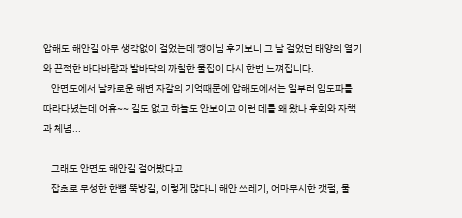압해도 해안길 아무 생각없이 걸었는데 깽이님 후기보니 그 날 걸었던 태양의 열기와 끈적한 바다바람과 발바닥의 까칠한 물집이 다시 한번 느껴집니다.
    안면도에서 날카로운 해변 자갈의 기억때문에 압해도에서는 일부러 임도파를 따라다녔는데 어휴~~ 길도 없고 하늘도 안보이고 이런 데를 왜 왔나 후회와 자책과 체념...

    그래도 안면도 해안길 걸어봤다고
    잡초로 무성한 한뼘 뚝방길, 이렇게 많다니 해안 쓰레기, 어마무시한 갯펄, 물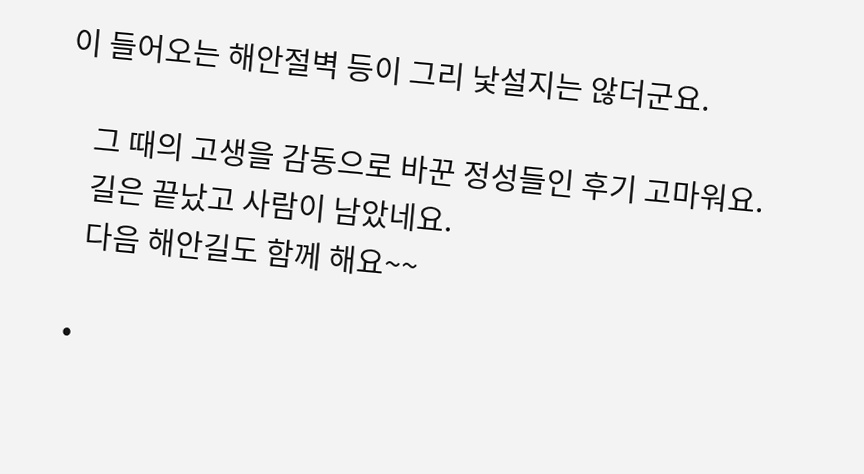이 들어오는 해안절벽 등이 그리 낯설지는 않더군요.

    그 때의 고생을 감동으로 바꾼 정성들인 후기 고마워요.
    길은 끝났고 사람이 남았네요.
    다음 해안길도 함께 해요~~

  •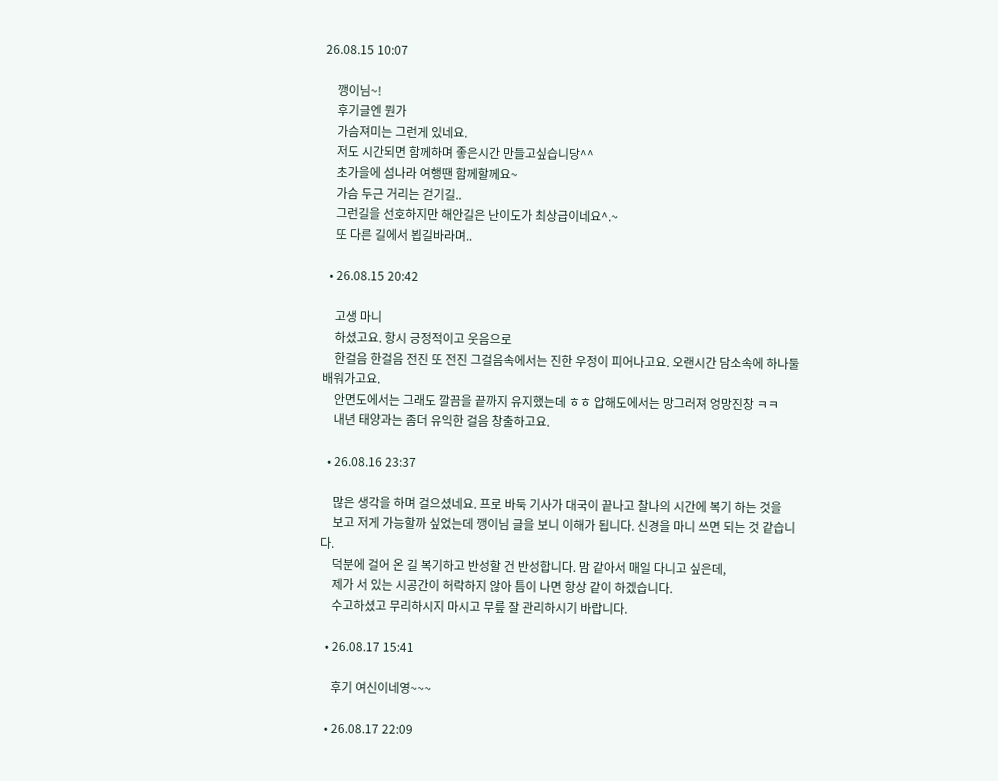26.08.15 10:07

    깽이님~!
    후기글엔 뭔가
    가슴져미는 그런게 있네요.
    저도 시간되면 함께하며 좋은시간 만들고싶습니당^^
    초가을에 섬나라 여행땐 함께할께요~
    가슴 두근 거리는 걷기길..
    그런길을 선호하지만 해안길은 난이도가 최상급이네요^.~
    또 다른 길에서 뵙길바라며..

  • 26.08.15 20:42

    고생 마니
    하셨고요. 항시 긍정적이고 웃음으로
    한걸음 한걸음 전진 또 전진 그걸음속에서는 진한 우정이 피어나고요. 오랜시간 담소속에 하나둘 배워가고요.
    안면도에서는 그래도 깔끔을 끝까지 유지했는데 ㅎㅎ 압해도에서는 망그러져 엉망진창 ㅋㅋ
    내년 태양과는 좀더 유익한 걸음 창출하고요.

  • 26.08.16 23:37

    많은 생각을 하며 걸으셨네요. 프로 바둑 기사가 대국이 끝나고 찰나의 시간에 복기 하는 것을
    보고 저게 가능할까 싶었는데 깽이님 글을 보니 이해가 됩니다. 신경을 마니 쓰면 되는 것 같습니다.
    덕분에 걸어 온 길 복기하고 반성할 건 반성합니다. 맘 같아서 매일 다니고 싶은데,
    제가 서 있는 시공간이 허락하지 않아 틈이 나면 항상 같이 하겠습니다.
    수고하셨고 무리하시지 마시고 무릎 잘 관리하시기 바랍니다.

  • 26.08.17 15:41

    후기 여신이네영~~~

  • 26.08.17 22:09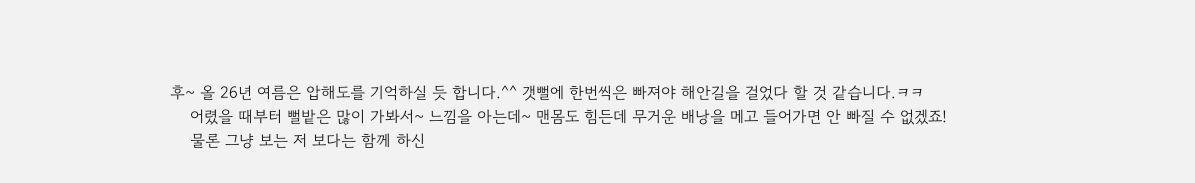후~ 올 26년 여름은 압해도를 기억하실 듯 합니다.^^ 갯뻘에 한번씩은 빠져야 해안길을 걸었다 할 것 같습니다.ㅋㅋ
    어렸을 때부터 뻘밭은 많이 가봐서~ 느낌을 아는데~ 맨몸도 힘든데 무거운 배낭을 메고 들어가면 안 빠질 수 없겠죠!
    물론 그냥 보는 저 보다는 함께 하신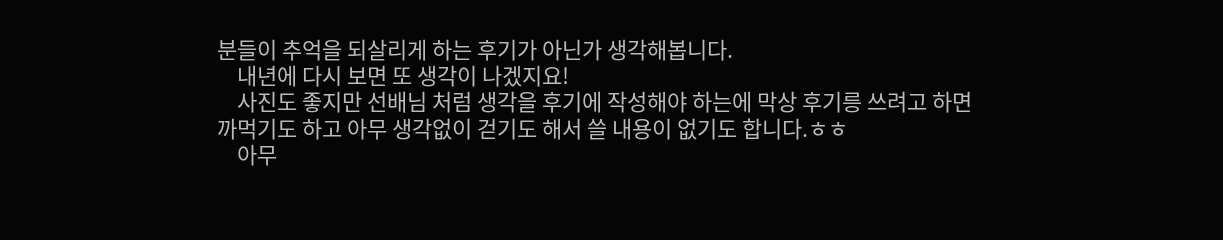분들이 추억을 되살리게 하는 후기가 아닌가 생각해봅니다.
    내년에 다시 보면 또 생각이 나겠지요!
    사진도 좋지만 선배님 처럼 생각을 후기에 작성해야 하는에 막상 후기릉 쓰려고 하면 까먹기도 하고 아무 생각없이 걷기도 해서 쓸 내용이 없기도 합니다.ㅎㅎ
    아무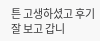튼 고생하셨고 후기 잘 보고 갑니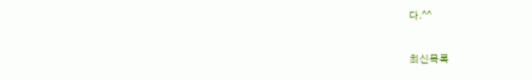다.^^

최신목록